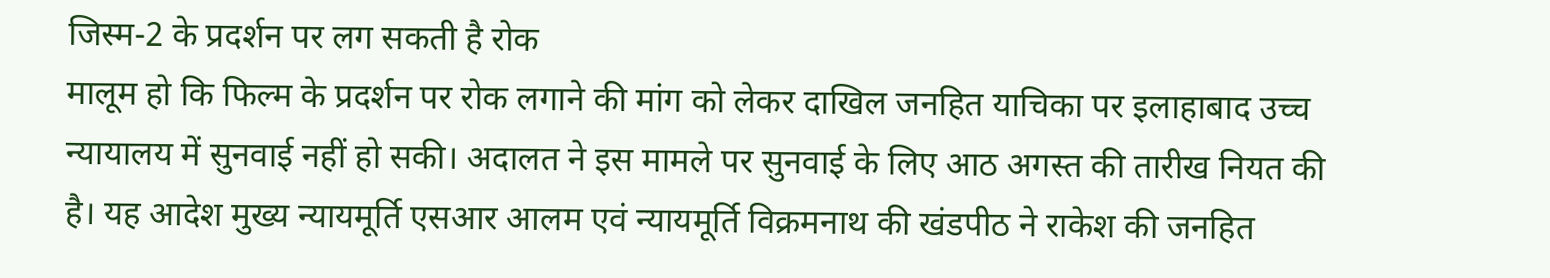जिस्म-2 के प्रदर्शन पर लग सकती है रोक
मालूम हो कि फिल्म के प्रदर्शन पर रोक लगाने की मांग को लेकर दाखिल जनहित याचिका पर इलाहाबाद उच्च न्यायालय में सुनवाई नहीं हो सकी। अदालत ने इस मामले पर सुनवाई के लिए आठ अगस्त की तारीख नियत की है। यह आदेश मुख्य न्यायमूर्ति एसआर आलम एवं न्यायमूर्ति विक्रमनाथ की खंडपीठ ने राकेश की जनहित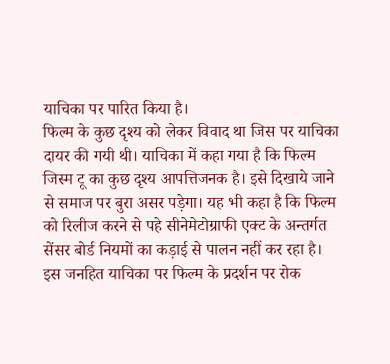याचिका पर पारित किया है।
फिल्म के कुछ दृश्य को लेकर विवाद था जिस पर याचिका दायर की गयी थी। याचिका में कहा गया है कि फिल्म जिस्म टू का कुछ दृश्य आपत्तिजनक है। इसे दिखाये जाने से समाज पर बुरा असर पड़ेगा। यह भी कहा है कि फिल्म को रिलीज करने से पहे सीनेमेटोग्राफी एक्ट के अन्तर्गत सेंसर बोर्ड नियमों का कड़ाई से पालन नहीं कर रहा है।
इस जनहित याचिका पर फिल्म के प्रदर्शन पर रोक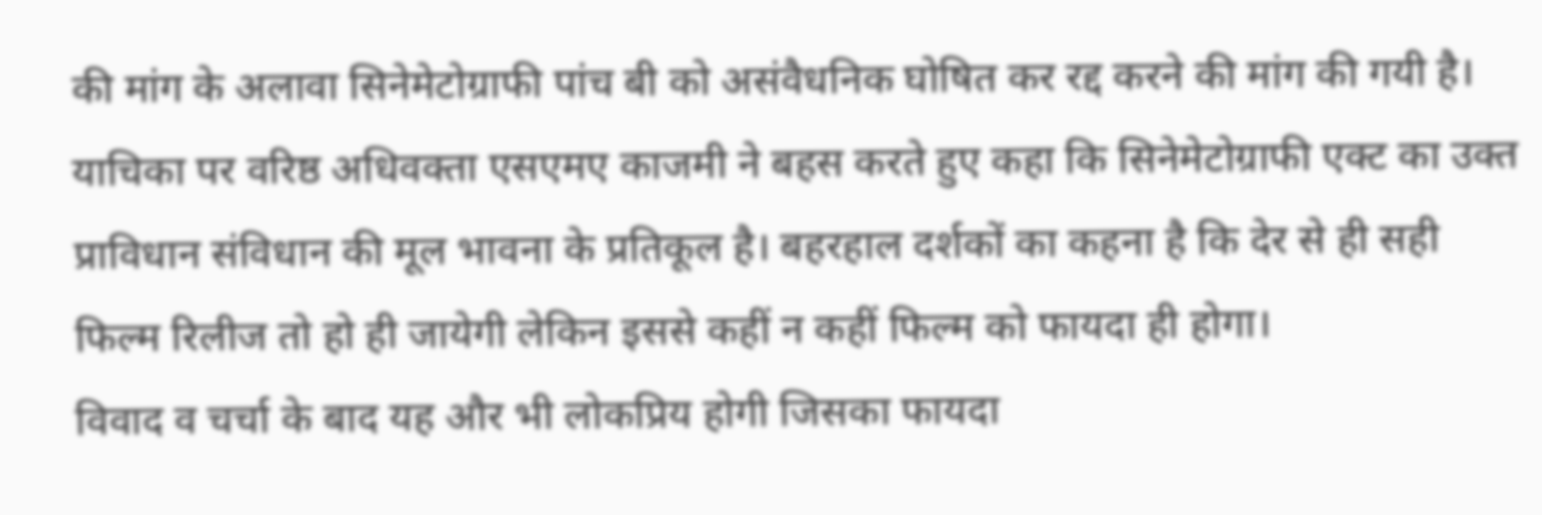की मांग के अलावा सिनेमेटोग्राफी पांच बी को असंवैधनिक घोषित कर रद्द करने की मांग की गयी है। याचिका पर वरिष्ठ अधिवक्ता एसएमए काजमी ने बहस करते हुए कहा कि सिनेमेटोग्राफी एक्ट का उक्त प्राविधान संविधान की मूल भावना के प्रतिकूल है। बहरहाल दर्शकों का कहना है कि देर से ही सही फिल्म रिलीज तो हो ही जायेगी लेकिन इससे कहीं न कहीं फिल्म को फायदा ही होगा।
विवाद व चर्चा के बाद यह और भी लोकप्रिय होगी जिसका फायदा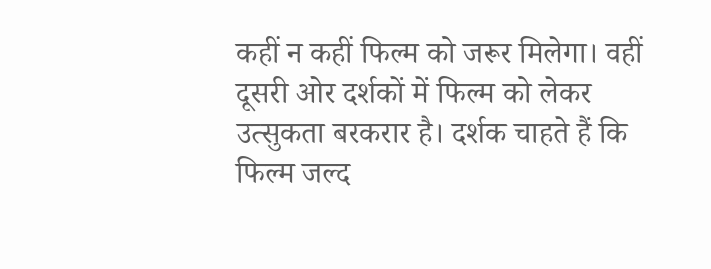कहीं न कहीं फिल्म को जरूर मिलेगा। वहीं दूसरी ओर दर्शकों में फिल्म को लेकर उत्सुकता बरकरार है। दर्शक चाहते हैं कि फिल्म जल्द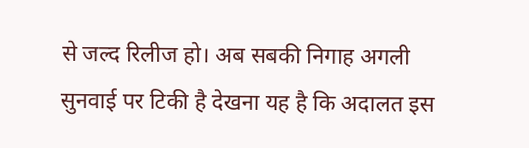से जल्द रिलीज हो। अब सबकी निगाह अगली सुनवाई पर टिकी है देखना यह है कि अदालत इस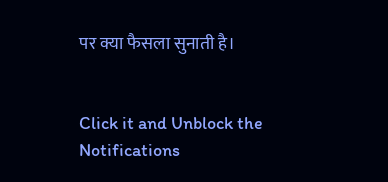पर क्या फैसला सुनाती है।


Click it and Unblock the Notifications